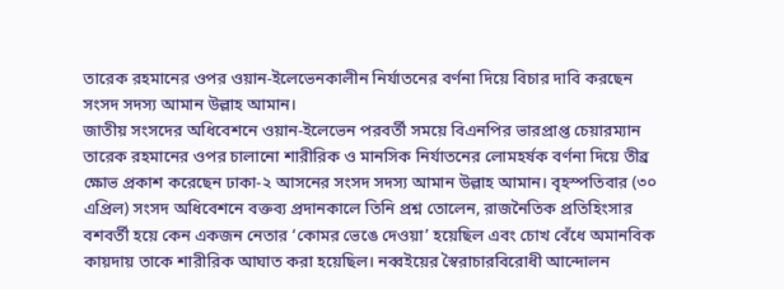তারেক রহমানের ওপর ওয়ান-ইলেভেনকালীন নির্যাতনের বর্ণনা দিয়ে বিচার দাবি করছেন সংসদ সদস্য আমান উল্লাহ আমান।
জাতীয় সংসদের অধিবেশনে ওয়ান-ইলেভেন পরবর্তী সময়ে বিএনপির ভারপ্রাপ্ত চেয়ারম্যান তারেক রহমানের ওপর চালানো শারীরিক ও মানসিক নির্যাতনের লোমহর্ষক বর্ণনা দিয়ে তীব্র ক্ষোভ প্রকাশ করেছেন ঢাকা-২ আসনের সংসদ সদস্য আমান উল্লাহ আমান। বৃহস্পতিবার (৩০ এপ্রিল) সংসদ অধিবেশনে বক্তব্য প্রদানকালে তিনি প্রশ্ন তোলেন, রাজনৈতিক প্রতিহিংসার বশবর্তী হয়ে কেন একজন নেতার ‘কোমর ভেঙে দেওয়া’ হয়েছিল এবং চোখ বেঁধে অমানবিক কায়দায় তাকে শারীরিক আঘাত করা হয়েছিল। নব্বইয়ের স্বৈরাচারবিরোধী আন্দোলন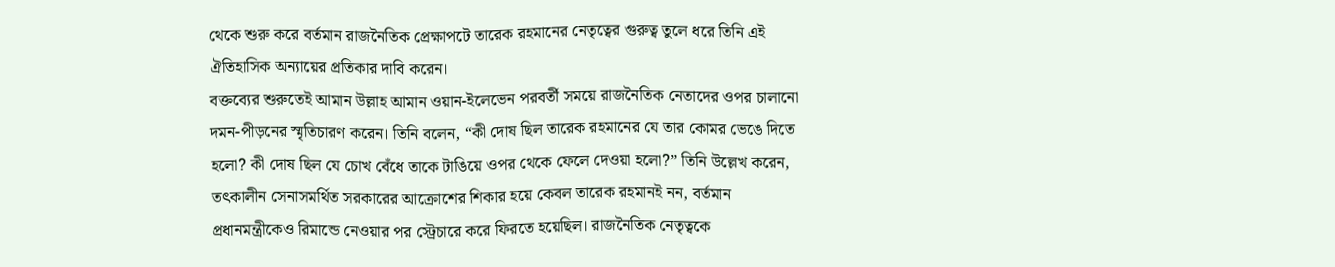থেকে শুরু করে বর্তমান রাজনৈতিক প্রেক্ষাপটে তারেক রহমানের নেতৃত্বের গুরুত্ব তুলে ধরে তিনি এই ঐতিহাসিক অন্যায়ের প্রতিকার দাবি করেন।
বক্তব্যের শুরুতেই আমান উল্লাহ আমান ওয়ান-ইলেভেন পরবর্তী সময়ে রাজনৈতিক নেতাদের ওপর চালানো দমন-পীড়নের স্মৃতিচারণ করেন। তিনি বলেন, “কী দোষ ছিল তারেক রহমানের যে তার কোমর ভেঙে দিতে হলো? কী দোষ ছিল যে চোখ বেঁধে তাকে টাঙিয়ে ওপর থেকে ফেলে দেওয়া হলো?” তিনি উল্লেখ করেন, তৎকালীন সেনাসমর্থিত সরকারের আক্রোশের শিকার হয়ে কেবল তারেক রহমানই নন, বর্তমান প্রধানমন্ত্রীকেও রিমান্ডে নেওয়ার পর স্ট্রেচারে করে ফিরতে হয়েছিল। রাজনৈতিক নেতৃত্বকে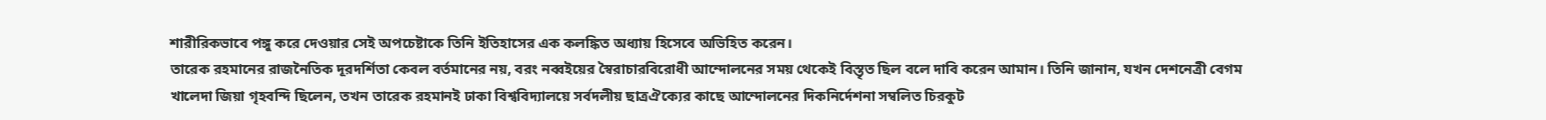শারীরিকভাবে পঙ্গু করে দেওয়ার সেই অপচেষ্টাকে তিনি ইতিহাসের এক কলঙ্কিত অধ্যায় হিসেবে অভিহিত করেন।
তারেক রহমানের রাজনৈতিক দূরদর্শিতা কেবল বর্তমানের নয়, বরং নব্বইয়ের স্বৈরাচারবিরোধী আন্দোলনের সময় থেকেই বিস্তৃত ছিল বলে দাবি করেন আমান। তিনি জানান, যখন দেশনেত্রী বেগম খালেদা জিয়া গৃহবন্দি ছিলেন, তখন তারেক রহমানই ঢাকা বিশ্ববিদ্যালয়ে সর্বদলীয় ছাত্রঐক্যের কাছে আন্দোলনের দিকনির্দেশনা সম্বলিত চিরকুট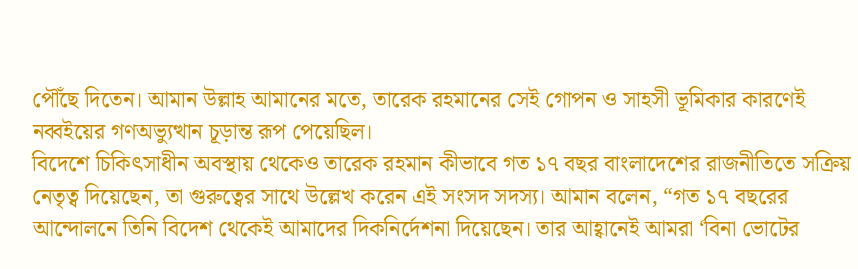পৌঁছে দিতেন। আমান উল্লাহ আমানের মতে, তারেক রহমানের সেই গোপন ও সাহসী ভূমিকার কারণেই নব্বইয়ের গণঅভ্যুত্থান চূড়ান্ত রূপ পেয়েছিল।
বিদেশে চিকিৎসাধীন অবস্থায় থেকেও তারেক রহমান কীভাবে গত ১৭ বছর বাংলাদেশের রাজনীতিতে সক্রিয় নেতৃত্ব দিয়েছেন, তা গুরুত্বের সাথে উল্লেখ করেন এই সংসদ সদস্য। আমান বলেন, “গত ১৭ বছরের আন্দোলনে তিনি বিদেশ থেকেই আমাদের দিকনির্দেশনা দিয়েছেন। তার আহ্বানেই আমরা ‘বিনা ভোটের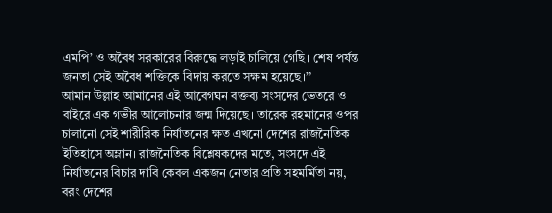এমপি’ ও অবৈধ সরকারের বিরুদ্ধে লড়াই চালিয়ে গেছি। শেষ পর্যন্ত জনতা সেই অবৈধ শক্তিকে বিদায় করতে সক্ষম হয়েছে।”
আমান উল্লাহ আমানের এই আবেগঘন বক্তব্য সংসদের ভেতরে ও বাইরে এক গভীর আলোচনার জন্ম দিয়েছে। তারেক রহমানের ওপর চালানো সেই শারীরিক নির্যাতনের ক্ষত এখনো দেশের রাজনৈতিক ইতিহাসে অম্লান। রাজনৈতিক বিশ্লেষকদের মতে, সংসদে এই নির্যাতনের বিচার দাবি কেবল একজন নেতার প্রতি সহমর্মিতা নয়, বরং দেশের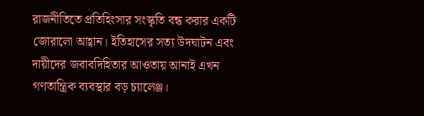রাজনীতিতে প্রতিহিংসার সংস্কৃতি বন্ধ করার একটি জোরালো আহ্বান। ইতিহাসের সত্য উদঘাটন এবং দায়ীদের জবাবদিহিতার আওতায় আনাই এখন গণতান্ত্রিক ব্যবস্থার বড় চ্যালেঞ্জ।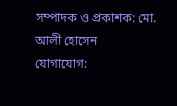সম্পাদক ও প্রকাশক: মো. আলী হোসেন
যোগাযোগ: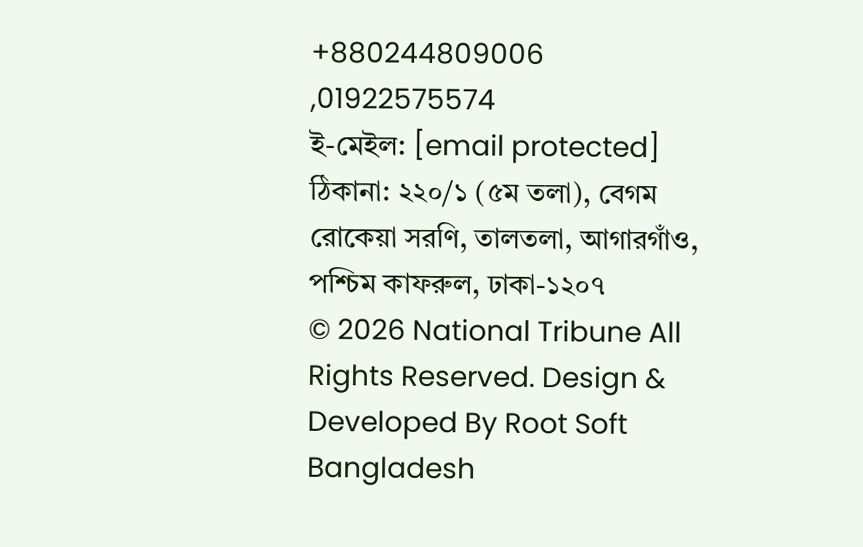+880244809006 ,01922575574
ই-মেইল: [email protected]
ঠিকানা: ২২০/১ (৫ম তলা), বেগম রোকেয়া সরণি, তালতলা, আগারগাঁও, পশ্চিম কাফরুল, ঢাকা-১২০৭
© 2026 National Tribune All Rights Reserved. Design & Developed By Root Soft Bangladesh